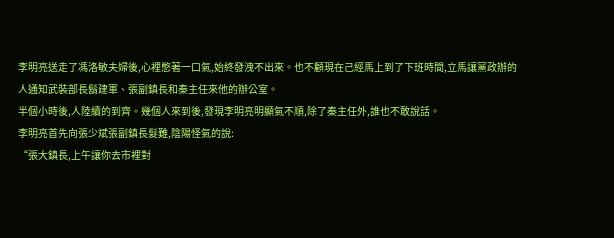李明亮送走了馮洛敏夫婦後,心裡憋著一口氣,始終發洩不出來。也不顧現在己經馬上到了下班時間,立馬讓黨政辦的人通知武裝部長鬍建軍、張副鎮長和秦主任來他的辦公室。
半個小時後,人陸續的到齊。幾個人來到後,發現李明亮明顯氣不順,除了秦主任外,誰也不敢說話。
李明亮首先向張少斌張副鎮長髮難,陰陽怪氣的說:
“張大鎮長,上午讓你去市裡對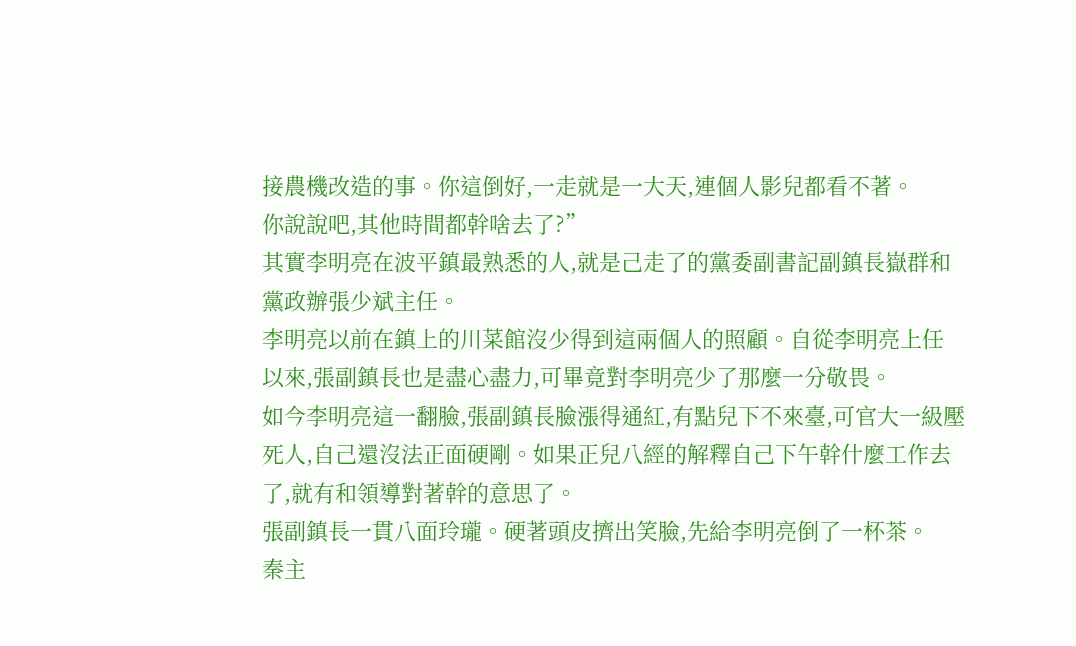接農機改造的事。你這倒好,一走就是一大天,連個人影兒都看不著。
你說說吧,其他時間都幹啥去了?”
其實李明亮在波平鎮最熟悉的人,就是己走了的黨委副書記副鎮長嶽群和黨政辦張少斌主任。
李明亮以前在鎮上的川菜館沒少得到這兩個人的照顧。自從李明亮上任以來,張副鎮長也是盡心盡力,可畢竟對李明亮少了那麼一分敬畏。
如今李明亮這一翻臉,張副鎮長臉漲得通紅,有點兒下不來臺,可官大一級壓死人,自己還沒法正面硬剛。如果正兒八經的解釋自己下午幹什麼工作去了,就有和領導對著幹的意思了。
張副鎮長一貫八面玲瓏。硬著頭皮擠出笑臉,先給李明亮倒了一杯茶。
秦主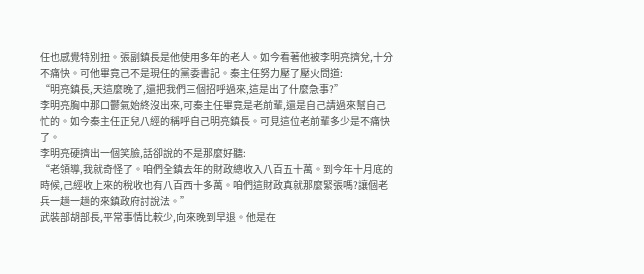任也感覺特別扭。張副鎮長是他使用多年的老人。如今看著他被李明亮擠兌,十分不痛快。可他畢竟己不是現任的黨委書記。秦主任努力壓了壓火問道:
“明亮鎮長,天這麼晚了,還把我們三個招呼過來,這是出了什麼急事?”
李明亮胸中那口鬱氣始終沒出來,可秦主任畢竟是老前輩,還是自己請過來幫自己忙的。如今秦主任正兒八經的稱呼自己明亮鎮長。可見這位老前輩多少是不痛快了。
李明亮硬擠出一個笑臉,話卻說的不是那麼好聽:
“老領導,我就奇怪了。咱們全鎮去年的財政總收入八百五十萬。到今年十月底的時候,己經收上來的稅收也有八百西十多萬。咱們這財政真就那麼緊張嗎?讓個老兵一趟一趟的來鎮政府討說法。”
武裝部胡部長,平常事情比較少,向來晚到早退。他是在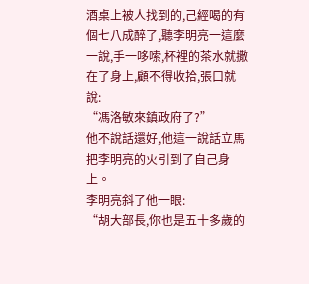酒桌上被人找到的,己經喝的有個七八成醉了,聽李明亮一這麼一說,手一哆嗦,杯裡的茶水就撒在了身上,顧不得收拾,張口就說:
“馮洛敏來鎮政府了?”
他不說話還好,他這一說話立馬把李明亮的火引到了自己身上。
李明亮斜了他一眼:
“胡大部長,你也是五十多歲的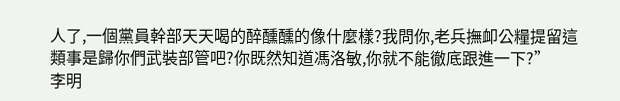人了,一個黨員幹部天天喝的醉醺醺的像什麼樣?我問你,老兵撫卹公糧提留這類事是歸你們武裝部管吧?你既然知道馮洛敏,你就不能徹底跟進一下?”
李明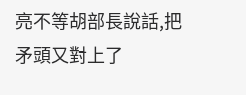亮不等胡部長說話,把矛頭又對上了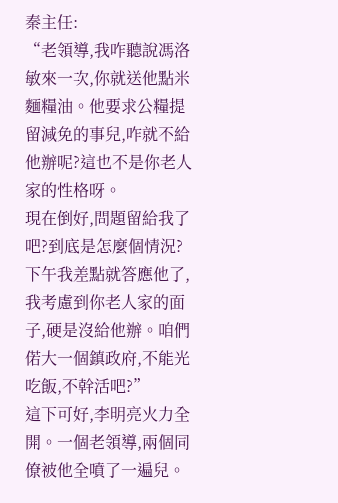秦主任:
“老領導,我咋聽說馮洛敏來一次,你就送他點米麵糧油。他要求公糧提留減免的事兒,咋就不給他辦呢?這也不是你老人家的性格呀。
現在倒好,問題留給我了吧?到底是怎麼個情況?下午我差點就答應他了,我考慮到你老人家的面子,硬是沒給他辦。咱們偌大一個鎮政府,不能光吃飯,不幹活吧?”
這下可好,李明亮火力全開。一個老領導,兩個同僚被他全噴了一遍兒。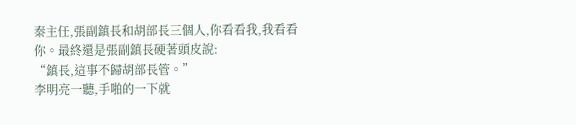秦主任,張副鎮長和胡部長三個人,你看看我,我看看你。最終還是張副鎮長硬著頭皮說:
“鎮長,這事不歸胡部長管。”
李明亮一聽,手啪的一下就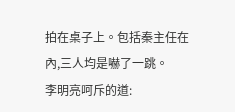拍在桌子上。包括秦主任在內,三人均是嚇了一跳。
李明亮呵斥的道: